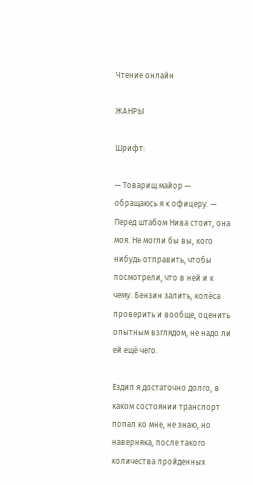Чтение онлайн

ЖАНРЫ

Шрифт:

— Товарищ майор — обращаюсь я к офицеру. — Перед штабом Нива стоит, она моя. Не могли бы вы, кого нибудь отправить, чтобы посмотрели, что в ней и к чему. Бензин залить, колёса проверить и вообще, оценить опытным взглядом, не надо ли ей ещё чего.

Ездил я достаточно долго, в каком состоянии транспорт попал ко мне, не знаю, но наверняка, после такого количества пройденных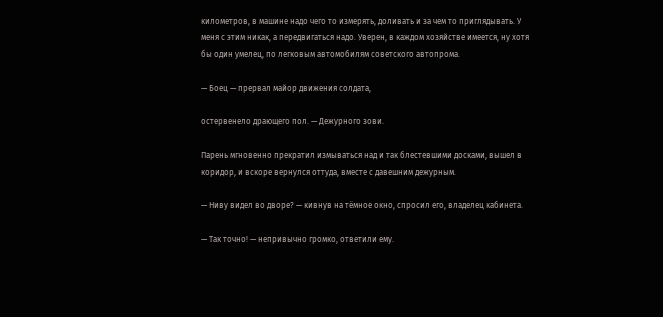километров, в машине надо чего то измерять, доливать и за чем то приглядывать. У меня с этим никак, а передвигаться надо. Уверен, в каждом хозяйстве имеется, ну хотя бы один умелец, по легковым автомобилям советского автопрома.

— Боец — прервал майор движения солдата,

остервенело драющего пол. — Дежурного зови.

Парень мгновенно прекратил измываться над и так блестевшими досками, вышел в коридор, и вскоре вернулся оттуда, вместе с давешним дежурным.

— Ниву видел во дворе? — кивнув на тёмное окно, спросил его, владелец кабинета.

— Так точно! — непривычно громко, ответили ему.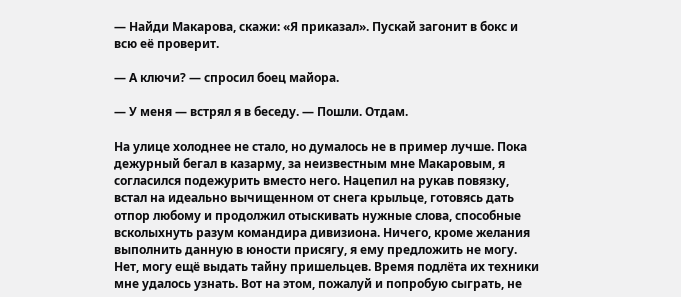— Найди Макарова, скажи: «Я приказал». Пускай загонит в бокс и всю её проверит.

— А ключи? — спросил боец майора.

— У меня — встрял я в беседу. — Пошли. Отдам.

На улице холоднее не стало, но думалось не в пример лучше. Пока дежурный бегал в казарму, за неизвестным мне Макаровым, я согласился подежурить вместо него. Нацепил на рукав повязку, встал на идеально вычищенном от снега крыльце, готовясь дать отпор любому и продолжил отыскивать нужные слова, способные всколыхнуть разум командира дивизиона. Ничего, кроме желания выполнить данную в юности присягу, я ему предложить не могу. Нет, могу ещё выдать тайну пришельцев. Время подлёта их техники мне удалось узнать. Вот на этом, пожалуй и попробую сыграть, не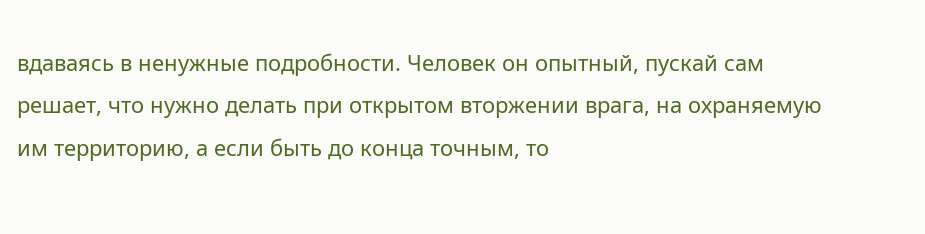вдаваясь в ненужные подробности. Человек он опытный, пускай сам решает, что нужно делать при открытом вторжении врага, на охраняемую им территорию, а если быть до конца точным, то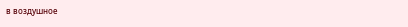в воздушное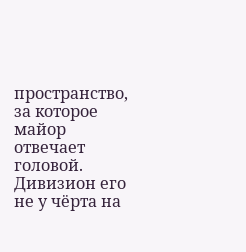пространство, за которое майор отвечает головой. Дивизион его не у чёрта на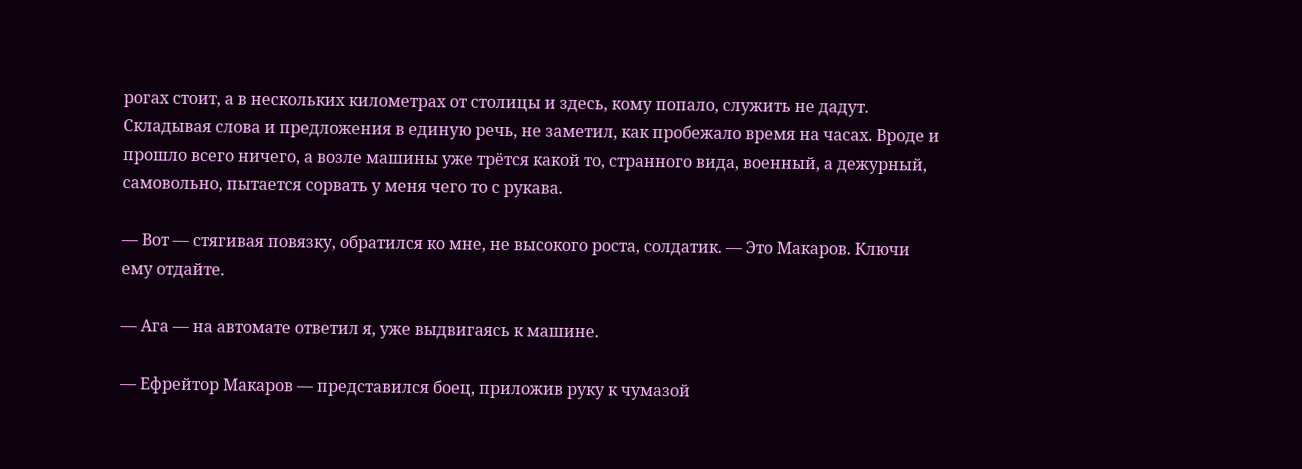рогах стоит, а в нескольких километрах от столицы и здесь, кому попало, служить не дадут. Складывая слова и предложения в единую речь, не заметил, как пробежало время на часах. Вроде и прошло всего ничего, а возле машины уже трётся какой то, странного вида, военный, а дежурный, самовольно, пытается сорвать у меня чего то с рукава.

— Вот — стягивая повязку, обратился ко мне, не высокого роста, солдатик. — Это Макаров. Ключи ему отдайте.

— Ага — на автомате ответил я, уже выдвигаясь к машине.

— Ефрейтор Макаров — представился боец, приложив руку к чумазой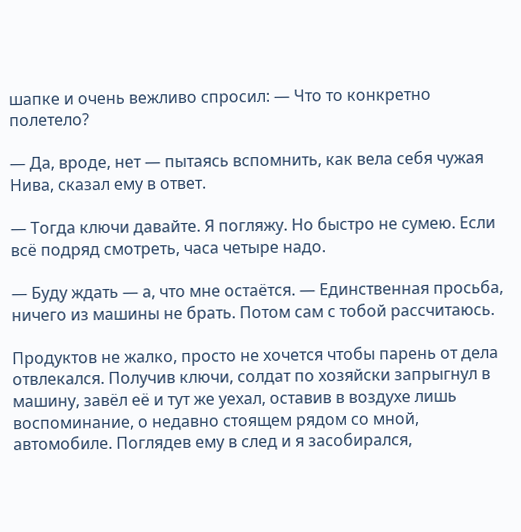шапке и очень вежливо спросил: — Что то конкретно полетело?

— Да, вроде, нет — пытаясь вспомнить, как вела себя чужая Нива, сказал ему в ответ.

— Тогда ключи давайте. Я погляжу. Но быстро не сумею. Если всё подряд смотреть, часа четыре надо.

— Буду ждать — а, что мне остаётся. — Единственная просьба, ничего из машины не брать. Потом сам с тобой рассчитаюсь.

Продуктов не жалко, просто не хочется чтобы парень от дела отвлекался. Получив ключи, солдат по хозяйски запрыгнул в машину, завёл её и тут же уехал, оставив в воздухе лишь воспоминание, о недавно стоящем рядом со мной, автомобиле. Поглядев ему в след и я засобирался,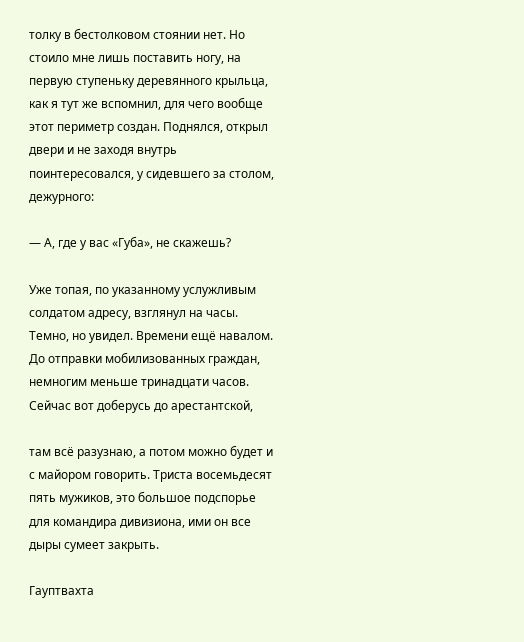толку в бестолковом стоянии нет. Но стоило мне лишь поставить ногу, на первую ступеньку деревянного крыльца, как я тут же вспомнил, для чего вообще этот периметр создан. Поднялся, открыл двери и не заходя внутрь поинтересовался, у сидевшего за столом, дежурного:

— А, где у вас «Губа», не скажешь?

Уже топая, по указанному услужливым солдатом адресу, взглянул на часы. Темно, но увидел. Времени ещё навалом. До отправки мобилизованных граждан, немногим меньше тринадцати часов. Сейчас вот доберусь до арестантской,

там всё разузнаю, а потом можно будет и с майором говорить. Триста восемьдесят пять мужиков, это большое подспорье для командира дивизиона, ими он все дыры сумеет закрыть.

Гауптвахта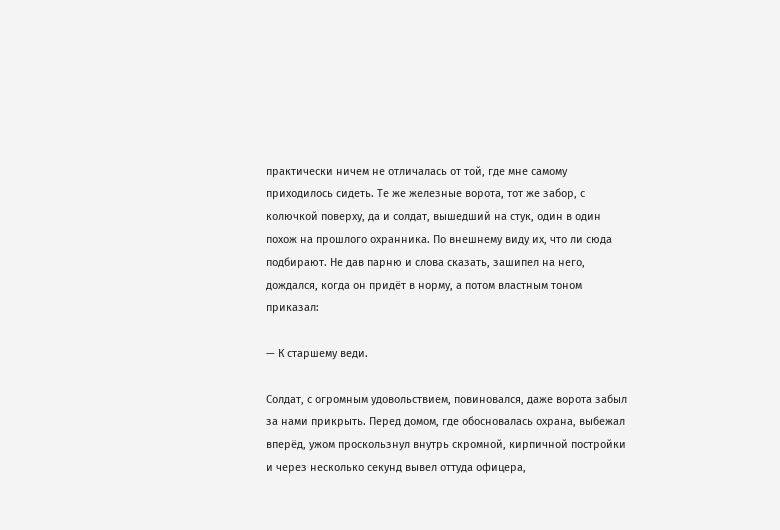практически ничем не отличалась от той, где мне самому приходилось сидеть. Те же железные ворота, тот же забор, с колючкой поверху, да и солдат, вышедший на стук, один в один похож на прошлого охранника. По внешнему виду их, что ли сюда подбирают. Не дав парню и слова сказать, зашипел на него, дождался, когда он придёт в норму, а потом властным тоном приказал:

— К старшему веди.

Солдат, с огромным удовольствием, повиновался, даже ворота забыл за нами прикрыть. Перед домом, где обосновалась охрана, выбежал вперёд, ужом проскользнул внутрь скромной, кирпичной постройки и через несколько секунд вывел оттуда офицера,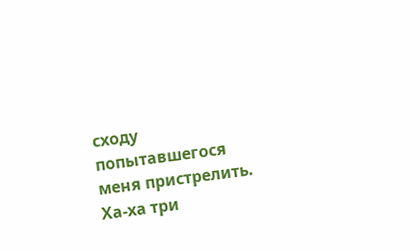сходу попытавшегося меня пристрелить. Ха-ха три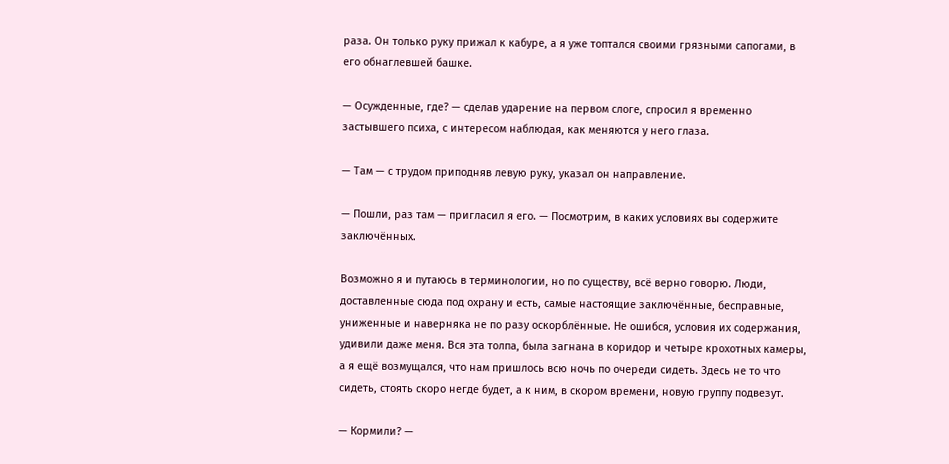раза. Он только руку прижал к кабуре, а я уже топтался своими грязными сапогами, в его обнаглевшей башке.

— Осужденные, где? — сделав ударение на первом слоге, спросил я временно застывшего психа, с интересом наблюдая, как меняются у него глаза.

— Там — с трудом приподняв левую руку, указал он направление.

— Пошли, раз там — пригласил я его. — Посмотрим, в каких условиях вы содержите заключённых.

Возможно я и путаюсь в терминологии, но по существу, всё верно говорю. Люди, доставленные сюда под охрану и есть, самые настоящие заключённые, бесправные, униженные и наверняка не по разу оскорблённые. Не ошибся, условия их содержания, удивили даже меня. Вся эта толпа, была загнана в коридор и четыре крохотных камеры, а я ещё возмущался, что нам пришлось всю ночь по очереди сидеть. Здесь не то что сидеть, стоять скоро негде будет, а к ним, в скором времени, новую группу подвезут.

— Кормили? —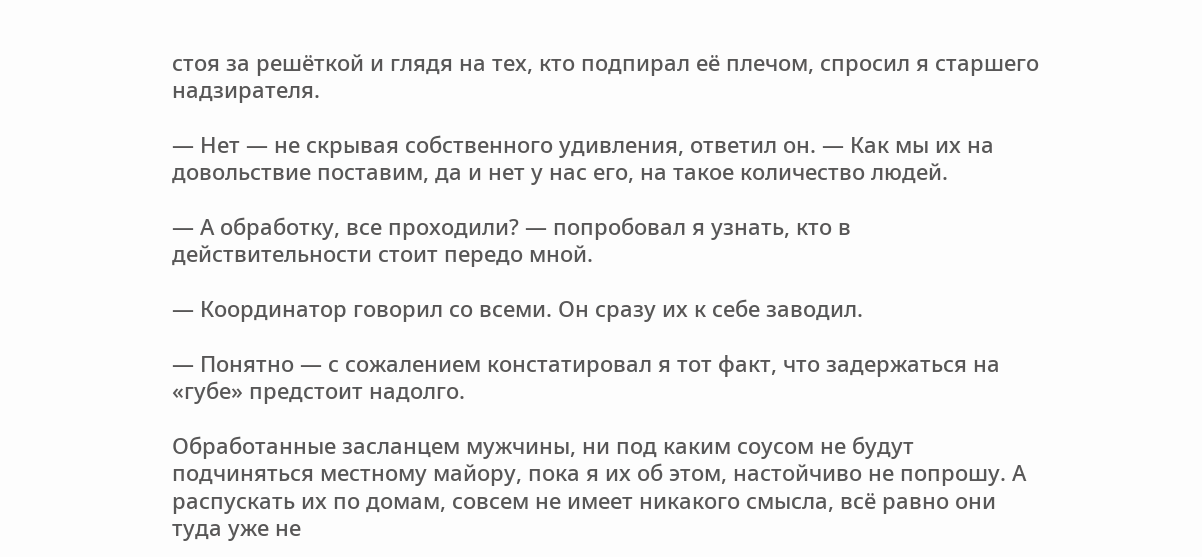стоя за решёткой и глядя на тех, кто подпирал её плечом, спросил я старшего надзирателя.

— Нет — не скрывая собственного удивления, ответил он. — Как мы их на довольствие поставим, да и нет у нас его, на такое количество людей.

— А обработку, все проходили? — попробовал я узнать, кто в действительности стоит передо мной.

— Координатор говорил со всеми. Он сразу их к себе заводил.

— Понятно — с сожалением констатировал я тот факт, что задержаться на «губе» предстоит надолго.

Обработанные засланцем мужчины, ни под каким соусом не будут подчиняться местному майору, пока я их об этом, настойчиво не попрошу. А распускать их по домам, совсем не имеет никакого смысла, всё равно они туда уже не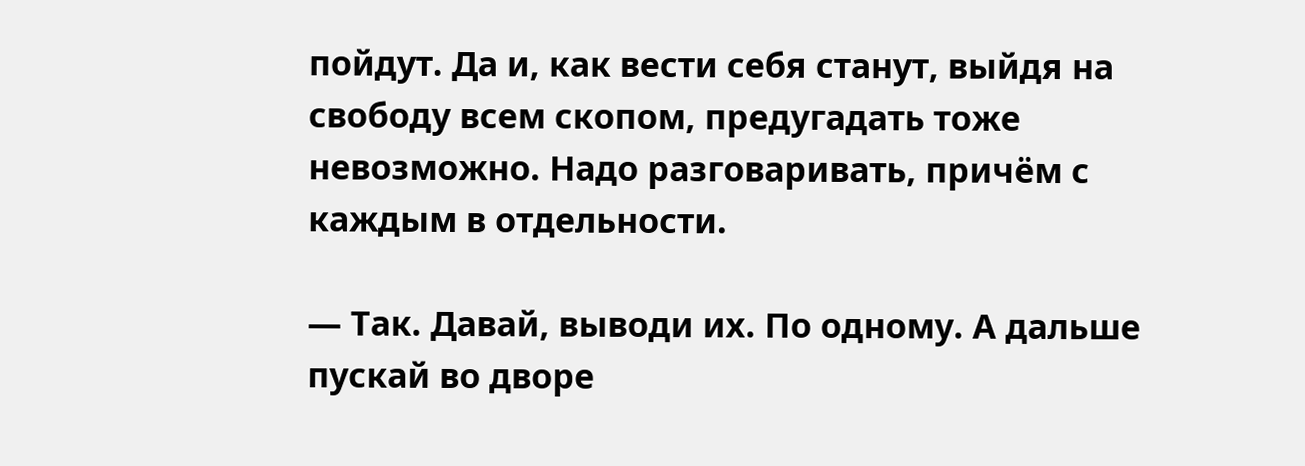пойдут. Да и, как вести себя станут, выйдя на свободу всем скопом, предугадать тоже невозможно. Надо разговаривать, причём с каждым в отдельности.

— Так. Давай, выводи их. По одному. А дальше пускай во дворе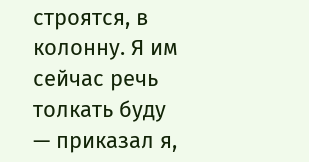строятся, в колонну. Я им сейчас речь толкать буду — приказал я,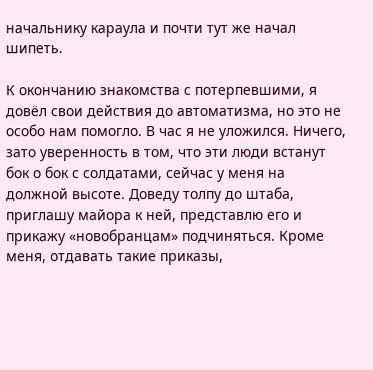начальнику караула и почти тут же начал шипеть.

К окончанию знакомства с потерпевшими, я довёл свои действия до автоматизма, но это не особо нам помогло. В час я не уложился. Ничего, зато уверенность в том, что эти люди встанут бок о бок с солдатами, сейчас у меня на должной высоте. Доведу толпу до штаба, приглашу майора к ней, представлю его и прикажу «новобранцам» подчиняться. Кроме меня, отдавать такие приказы,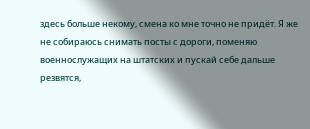здесь больше некому, смена ко мне точно не придёт. Я же не собираюсь снимать посты с дороги, поменяю военнослужащих на штатских и пускай себе дальше резвятся,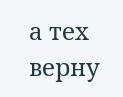а тех верну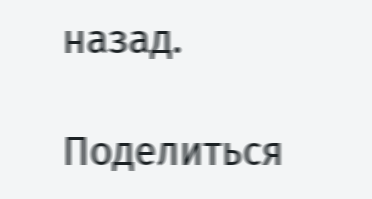назад.

Поделиться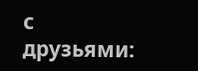с друзьями: